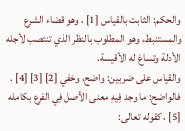والحكم: الثابت بالقياس [1] ، وهو قضاء الشرع والمستنبط، وهو المطلوب بالنظر الذي تنتصب لأجله الأدلة وتساغ له الأقيسة.
والقياس على ضربين: واضح، وخفي [2] [3] [4] .
فالواضح: ما وجد فِيهِ معنى الأصل فِي الفرع بكامله [5] ، كقوله تعالى: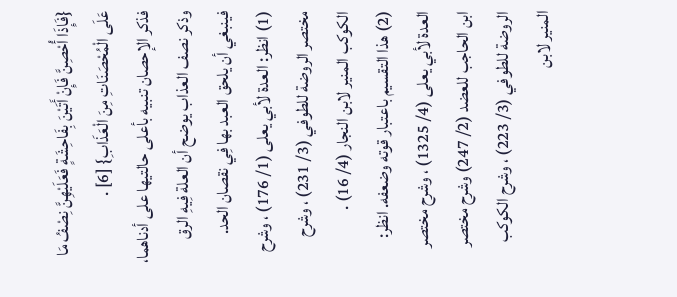{فَإِذَا أُحْصِنَّ فَإِنْ أَتَيْنَ بِفَاحِشَةٍ فَعَلَيْهِنَّ نِصْفُ مَا عَلَى الْمُحْصَنَاتِ مِنَ الْعَذَابِ} [6] .
فذكر الإحصان تنبيه بأعلى حالتيها على أدناهما، وذكر نصف العذاب يوضح أن العلة فِيهِ الرق فينبغي أن يلحق العبد بها فِي نقصان الحد.
(1) انظر: العدة لأبي يعلى (1/ 176) ، وشرح مختصر الروضة للطوفي (3/ 231) ، وشرح الكوكب المنير لابن النجار (4/ 16) .
(2) هذا التقسيم باعتبار قوته وضعفه. انظر: العدة لأبي يعلى (4/ 1325) ، وشرح مختصر ابن الحاجب للعضد (2/ 247) وشرح مختصر الروضة للطوفي (3/ 223) ، وشرح الكوكب المنير لابن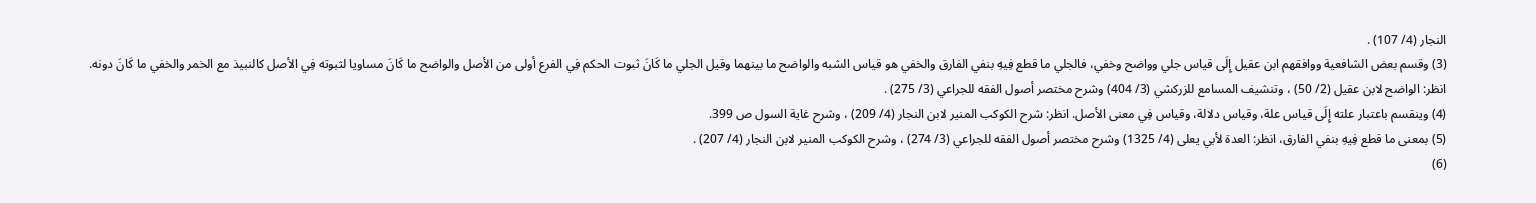النجار (4/ 107) .
(3) وقسم بعض الشافعية ووافقهم ابن عقيل إِلَى قياس جلي وواضح وخفي، فالجلي ما قطع فِيهِ بنفي الفارق والخفي هو قياس الشبه والواضح ما بينهما وقيل الجلي ما كَانَ ثبوت الحكم فِي الفرع أولى من الأصل والواضح ما كَانَ مساويا لثبوته فِي الأصل كالنبيذ مع الخمر والخفي ما كَانَ دونه. انظر: الواضح لابن عقيل (2/ 50) ، وتنشيف المسامع للزركشي (3/ 404) وشرح مختصر أصول الفقه للجراعي (3/ 275) .
(4) وينقسم باعتبار علته إِلَى قياس علة، وقياس دلالة، وقياس فِي معنى الأصل. انظر: شرح الكوكب المنير لابن النجار (4/ 209) ، وشرح غاية السول ص 399.
(5) بمعنى ما قطع فِيهِ بنفي الفارق، انظر: العدة لأبي يعلى (4/ 1325) وشرح مختصر أصول الفقه للجراعي (3/ 274) ، وشرح الكوكب المنير لابن النجار (4/ 207) .
(6)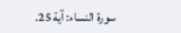سورة النساء: آية 25.